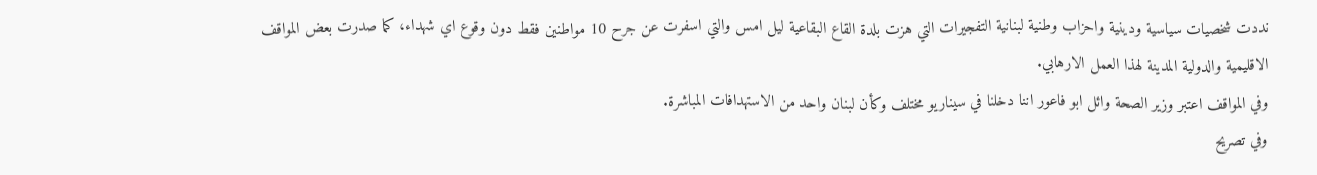نددت شخصيات سياسية ودينية واحزاب وطنية لبنانية التفجيرات التي هزت بلدة القاع البقاعية ليل امس والتي اسفرت عن جرح 10 مواطنين فقط دون وقوع اي شهداء، كما صدرت بعض المواقف الاقليمية والدولية المدينة لهذا العمل الارهابي.
وفي المواقف اعتبر وزير الصحة وائل ابو فاعور اننا دخلنا في سيناريو مختلف وكأن لبنان واحد من الاستهدافات المباشرة.
وفي تصريح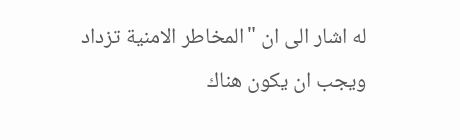له اشار الى ان "المخاطر الامنية تزداد
ويجب ان يكون هناك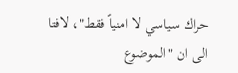حراك سياسي لا امنياً فقط"، لافتا الى ان "الموضوع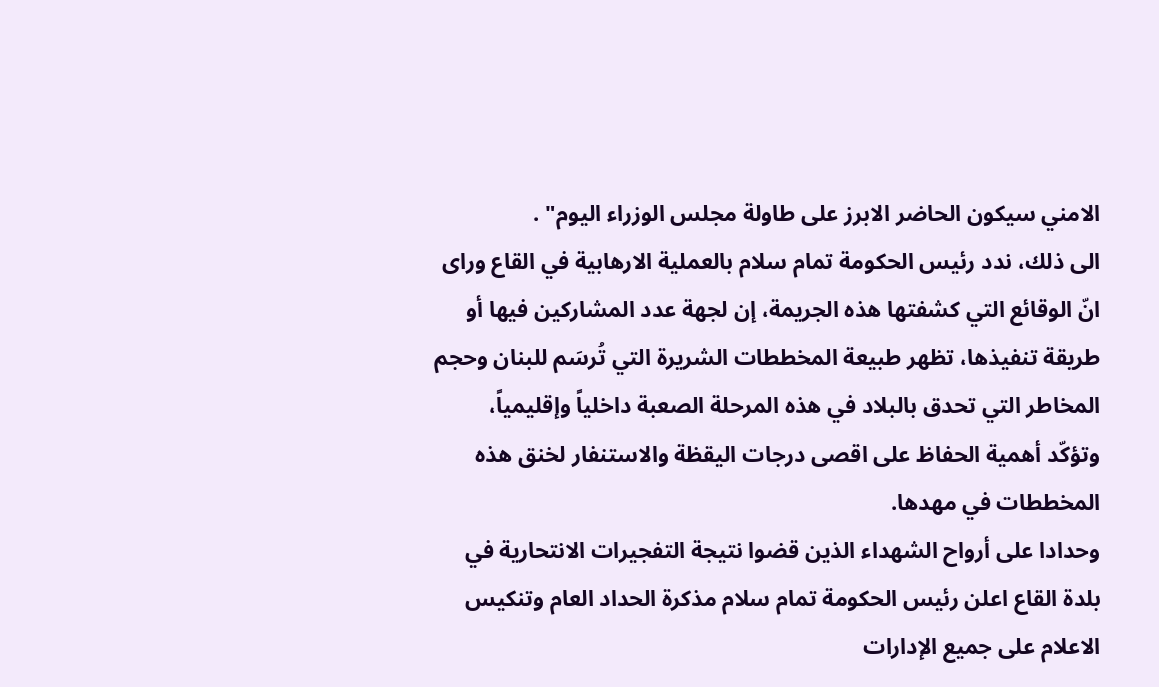الامني سيكون الحاضر الابرز على طاولة مجلس الوزراء اليوم" .
الى ذلك، ندد رئيس الحكومة تمام سلام بالعملية الارهابية في القاع وراى انّ الوقائع التي كشفتها هذه الجريمة، إن لجهة عدد المشاركين فيها أو طريقة تنفيذها، تظهر طبيعة المخططات الشريرة التي تُرسَم للبنان وحجم المخاطر التي تحدق بالبلاد في هذه المرحلة الصعبة داخلياً وإقليمياً، وتؤكّد أهمية الحفاظ على اقصى درجات اليقظة والاستنفار لخنق هذه المخططات في مهدها.
وحدادا على أرواح الشهداء الذين قضوا نتيجة التفجيرات الانتحارية في بلدة القاع اعلن رئيس الحكومة تمام سلام مذكرة الحداد العام وتنكيس الاعلام على جميع الإدارات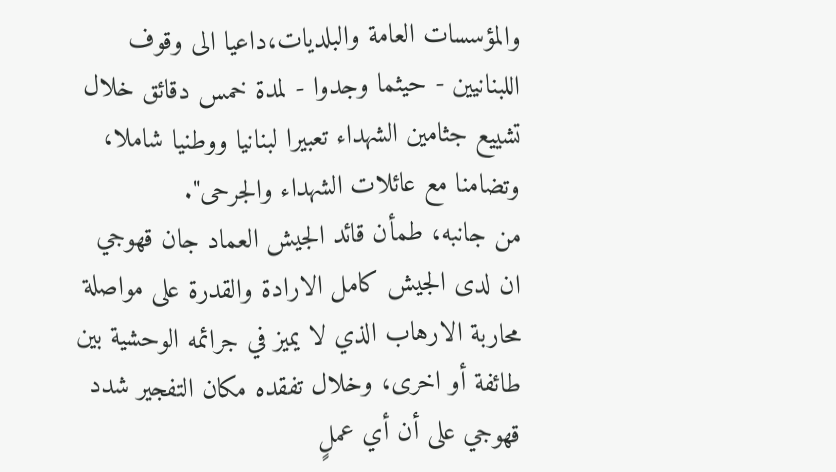والمؤسسات العامة والبلديات،داعيا الى وقوف اللبنانيين - حيثما وجدوا - لمدة خمس دقائق خلال تشييع جثامين الشهداء تعبيرا لبنانيا ووطنيا شاملا، وتضامنا مع عائلات الشهداء والجرحى".
من جانبه، طمأن قائد الجيش العماد جان قهوجي ان لدى الجيش كامل الارادة والقدرة على مواصلة محاربة الارهاب الذي لا يميز في جرائمه الوحشية بين طائفة أو اخرى، وخلال تفقده مكان التفجير شدد قهوجي على أن أي عملٍ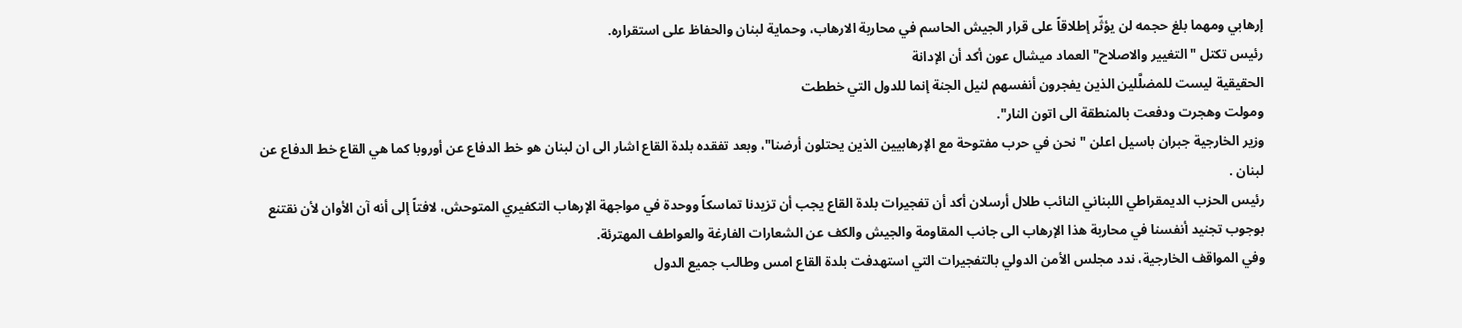إرهابي ومهما بلغ حجمه لن يؤثّر إطلاقاً على قرار الجيش الحاسم في محاربة الارهاب، وحماية لبنان والحفاظ على استقراره.
رئيس تكتل "التغيير والاصلاح" العماد ميشال عون أكد أن الإدانة
الحقيقية ليست للمضلَّلين الذين يفجرون أنفسهم لنيل الجنة إنما للدول التي خططت
ومولت وهجرت ودفعت بالمنطقة الى اتون النار".
وزير الخارجية جبران باسيل اعلن "نحن في حرب مفتوحة مع الإرهابيين الذين يحتلون أرضنا"، وبعد تفقده بلدة القاع اشار الى ان لبنان هو خط الدفاع عن أوروبا كما هي القاع خط الدفاع عن لبنان .
رئيس الحزب الديمقراطي اللبناني النائب طلال أرسلان أكد أن تفجيرات بلدة القاع يجب أن تزيدنا تماسكاً ووحدة في مواجهة الإرهاب التكفيري المتوحش، لافتاً إلى أنه آن الأوان لأن نقتنع بوجوب تجنيد أنفسنا في محاربة هذا الإرهاب الى جانب المقاومة والجيش والكف عن الشعارات الفارغة والعواطف المهترئة.
وفي المواقف الخارجية، ندد مجلس الأمن الدولي بالتفجيرات التي استهدفت بلدة القاع امس وطالب جميع الدول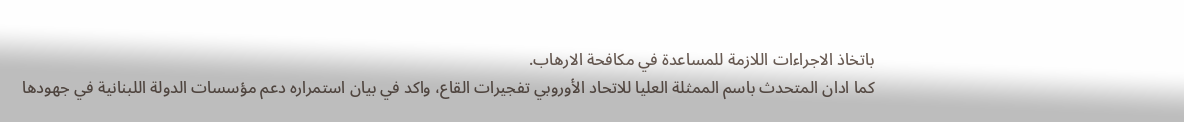باتخاذ الاجراءات اللازمة للمساعدة في مكافحة الارهاب.
كما ادان المتحدث باسم الممثلة العليا للاتحاد الأوروبي تفجيرات القاع، واكد في بيان استمراره دعم مؤسسات الدولة اللبنانية في جهودها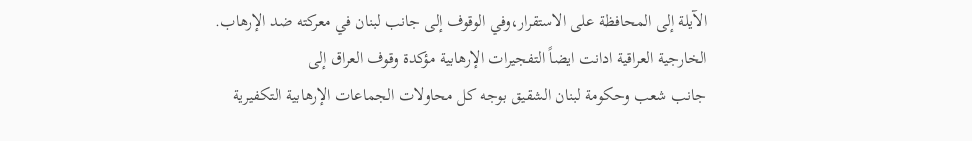الآيلة إلى المحافظة على الاستقرار،وفي الوقوف إلى جانب لبنان في معركته ضد الإرهاب.
الخارجية العراقية ادانت ايضاً التفجيرات الإرهابية مؤكدة وقوف العراق إلى
جانب شعب وحكومة لبنان الشقيق بوجه كل محاولات الجماعات الإرهابية التكفيرية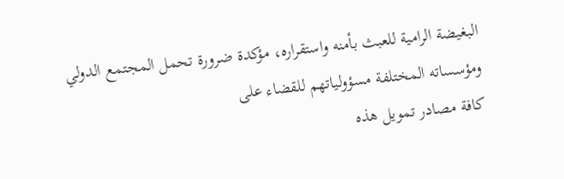البغيضة الرامية للعبث بأمنه واستقراره، مؤكدة ضرورة تحمل المجتمع الدولي
ومؤسساته المختلفة مسؤولياتهم للقضاء على
كافة مصادر تمويل هذه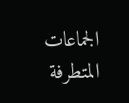الجماعات المتطرفة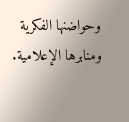وحواضنها الفكرية ومنابرها الإعلامية.